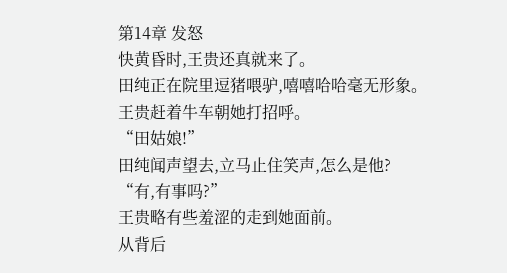第14章 发怒
快黄昏时,王贵还真就来了。
田纯正在院里逗猪喂驴,嘻嘻哈哈毫无形象。
王贵赶着牛车朝她打招呼。
“田姑娘!”
田纯闻声望去,立马止住笑声,怎么是他?
“有,有事吗?”
王贵略有些羞涩的走到她面前。
从背后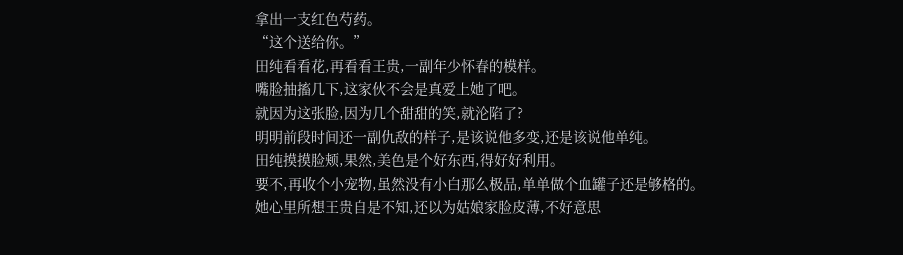拿出一支红色芍药。
“这个送给你。”
田纯看看花,再看看王贵,一副年少怀春的模样。
嘴脸抽搐几下,这家伙不会是真爱上她了吧。
就因为这张脸,因为几个甜甜的笑,就沦陷了?
明明前段时间还一副仇敌的样子,是该说他多变,还是该说他单纯。
田纯摸摸脸颊,果然,美色是个好东西,得好好利用。
要不,再收个小宠物,虽然没有小白那么极品,单单做个血罐子还是够格的。
她心里所想王贵自是不知,还以为姑娘家脸皮薄,不好意思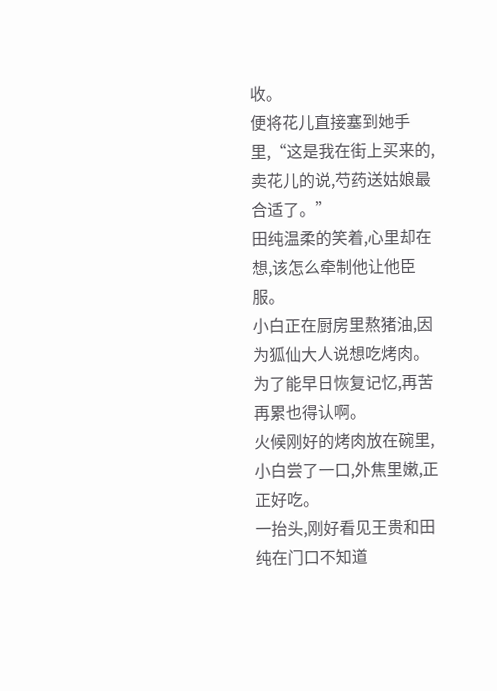收。
便将花儿直接塞到她手里,“这是我在街上买来的,卖花儿的说,芍药送姑娘最合适了。”
田纯温柔的笑着,心里却在想,该怎么牵制他让他臣服。
小白正在厨房里熬猪油,因为狐仙大人说想吃烤肉。
为了能早日恢复记忆,再苦再累也得认啊。
火候刚好的烤肉放在碗里,小白尝了一口,外焦里嫩,正正好吃。
一抬头,刚好看见王贵和田纯在门口不知道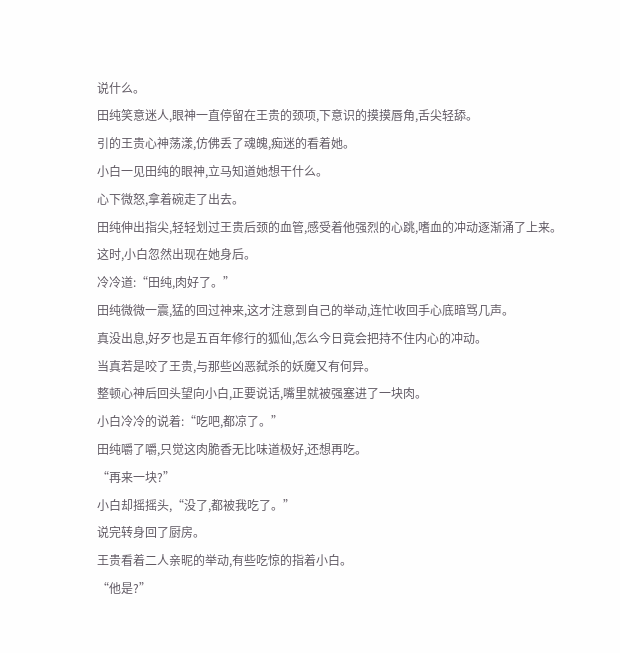说什么。
田纯笑意迷人,眼神一直停留在王贵的颈项,下意识的摸摸唇角,舌尖轻舔。
引的王贵心神荡漾,仿佛丢了魂魄,痴迷的看着她。
小白一见田纯的眼神,立马知道她想干什么。
心下微怒,拿着碗走了出去。
田纯伸出指尖,轻轻划过王贵后颈的血管,感受着他强烈的心跳,嗜血的冲动逐渐涌了上来。
这时,小白忽然出现在她身后。
冷冷道:“田纯,肉好了。”
田纯微微一震,猛的回过神来,这才注意到自己的举动,连忙收回手心底暗骂几声。
真没出息,好歹也是五百年修行的狐仙,怎么今日竟会把持不住内心的冲动。
当真若是咬了王贵,与那些凶恶弑杀的妖魔又有何异。
整顿心神后回头望向小白,正要说话,嘴里就被强塞进了一块肉。
小白冷冷的说着:“吃吧,都凉了。”
田纯嚼了嚼,只觉这肉脆香无比味道极好,还想再吃。
“再来一块?”
小白却摇摇头,“没了,都被我吃了。”
说完转身回了厨房。
王贵看着二人亲昵的举动,有些吃惊的指着小白。
“他是?”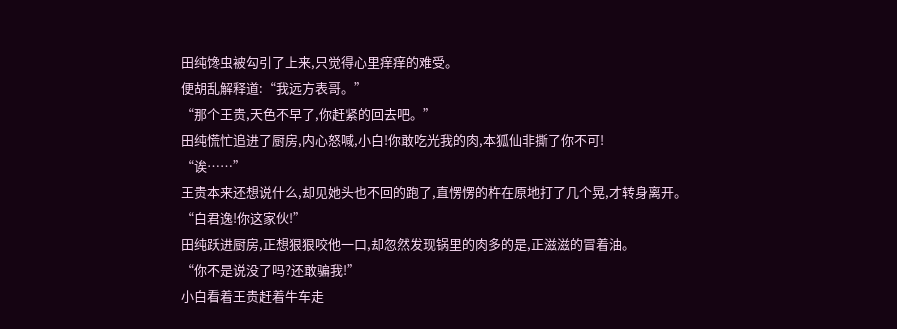田纯馋虫被勾引了上来,只觉得心里痒痒的难受。
便胡乱解释道:“我远方表哥。”
“那个王贵,天色不早了,你赶紧的回去吧。”
田纯慌忙追进了厨房,内心怒喊,小白!你敢吃光我的肉,本狐仙非撕了你不可!
“诶……”
王贵本来还想说什么,却见她头也不回的跑了,直愣愣的杵在原地打了几个晃,才转身离开。
“白君逸!你这家伙!”
田纯跃进厨房,正想狠狠咬他一口,却忽然发现锅里的肉多的是,正滋滋的冒着油。
“你不是说没了吗?还敢骗我!”
小白看着王贵赶着牛车走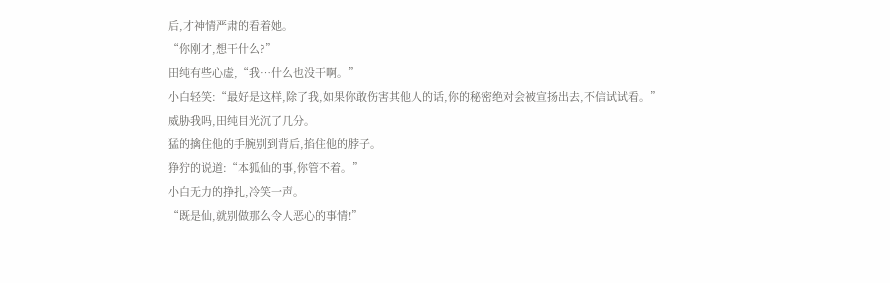后,才神情严肃的看着她。
“你刚才,想干什么?”
田纯有些心虚,“我…什么也没干啊。”
小白轻笑:“最好是这样,除了我,如果你敢伤害其他人的话,你的秘密绝对会被宣扬出去,不信试试看。”
威胁我吗,田纯目光沉了几分。
猛的擒住他的手腕别到背后,掐住他的脖子。
狰狞的说道:“本狐仙的事,你管不着。”
小白无力的挣扎,冷笑一声。
“既是仙,就别做那么令人恶心的事情!”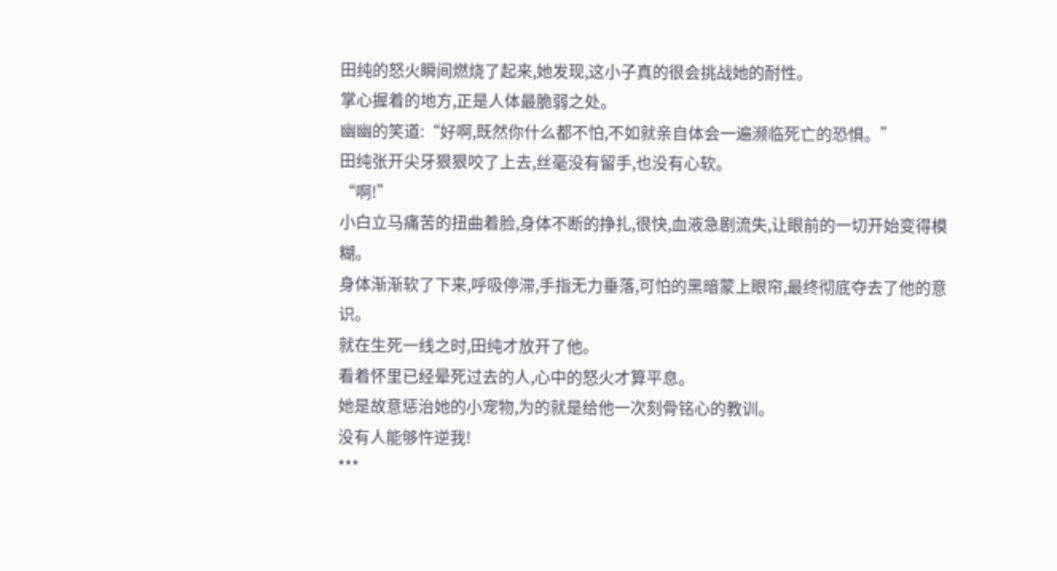田纯的怒火瞬间燃烧了起来,她发现,这小子真的很会挑战她的耐性。
掌心握着的地方,正是人体最脆弱之处。
幽幽的笑道:“好啊,既然你什么都不怕,不如就亲自体会一遍濒临死亡的恐惧。”
田纯张开尖牙狠狠咬了上去,丝毫没有留手,也没有心软。
“啊!”
小白立马痛苦的扭曲着脸,身体不断的挣扎,很快,血液急剧流失,让眼前的一切开始变得模糊。
身体渐渐软了下来,呼吸停滞,手指无力垂落,可怕的黑暗蒙上眼帘,最终彻底夺去了他的意识。
就在生死一线之时,田纯才放开了他。
看着怀里已经晕死过去的人,心中的怒火才算平息。
她是故意惩治她的小宠物,为的就是给他一次刻骨铭心的教训。
没有人能够忤逆我!
***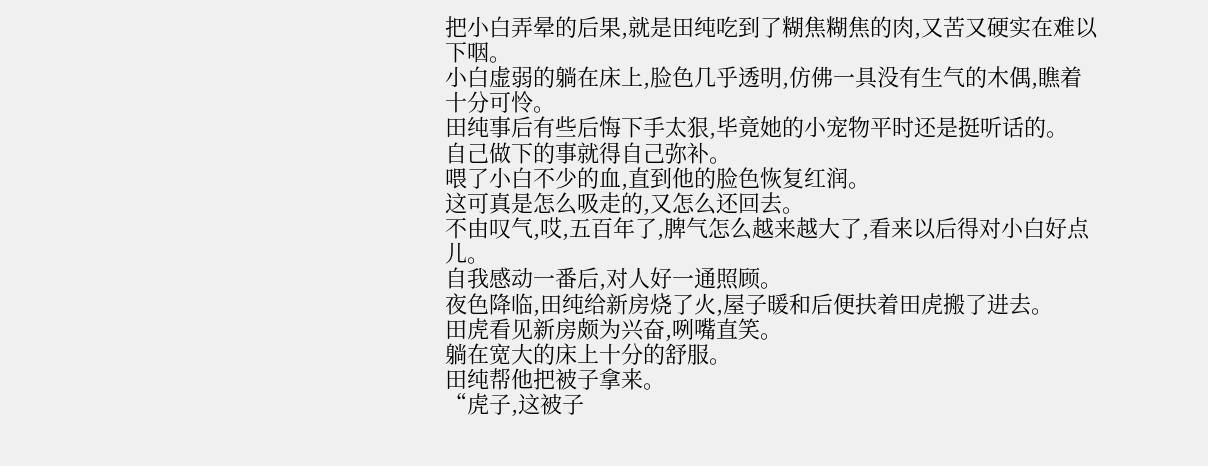把小白弄晕的后果,就是田纯吃到了糊焦糊焦的肉,又苦又硬实在难以下咽。
小白虚弱的躺在床上,脸色几乎透明,仿佛一具没有生气的木偶,瞧着十分可怜。
田纯事后有些后悔下手太狠,毕竟她的小宠物平时还是挺听话的。
自己做下的事就得自己弥补。
喂了小白不少的血,直到他的脸色恢复红润。
这可真是怎么吸走的,又怎么还回去。
不由叹气,哎,五百年了,脾气怎么越来越大了,看来以后得对小白好点儿。
自我感动一番后,对人好一通照顾。
夜色降临,田纯给新房烧了火,屋子暖和后便扶着田虎搬了进去。
田虎看见新房颇为兴奋,咧嘴直笑。
躺在宽大的床上十分的舒服。
田纯帮他把被子拿来。
“虎子,这被子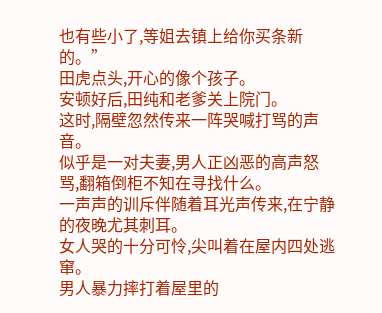也有些小了,等姐去镇上给你买条新的。”
田虎点头,开心的像个孩子。
安顿好后,田纯和老爹关上院门。
这时,隔壁忽然传来一阵哭喊打骂的声音。
似乎是一对夫妻,男人正凶恶的高声怒骂,翻箱倒柜不知在寻找什么。
一声声的训斥伴随着耳光声传来,在宁静的夜晚尤其刺耳。
女人哭的十分可怜,尖叫着在屋内四处逃窜。
男人暴力摔打着屋里的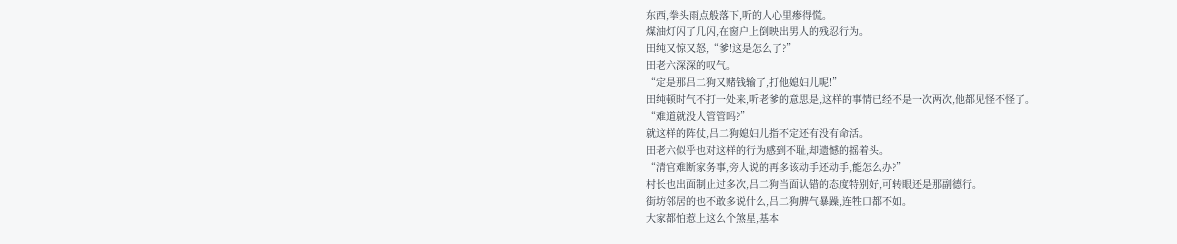东西,拳头雨点般落下,听的人心里瘆得慌。
煤油灯闪了几闪,在窗户上倒映出男人的残忍行为。
田纯又惊又怒,“爹!这是怎么了?”
田老六深深的叹气。
“定是那吕二狗又赌钱输了,打他媳妇儿呢!”
田纯顿时气不打一处来,听老爹的意思是,这样的事情已经不是一次两次,他都见怪不怪了。
“难道就没人管管吗?”
就这样的阵仗,吕二狗媳妇儿指不定还有没有命活。
田老六似乎也对这样的行为感到不耻,却遗憾的摇着头。
“清官难断家务事,旁人说的再多该动手还动手,能怎么办?”
村长也出面制止过多次,吕二狗当面认错的态度特别好,可转眼还是那副德行。
街坊邻居的也不敢多说什么,吕二狗脾气暴躁,连牲口都不如。
大家都怕惹上这么个煞星,基本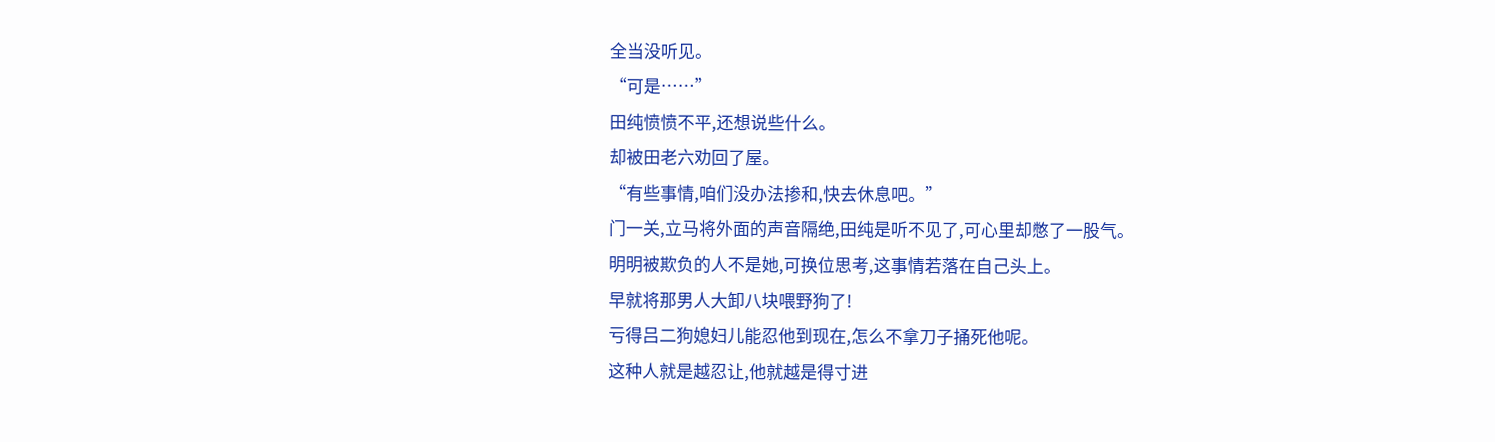全当没听见。
“可是……”
田纯愤愤不平,还想说些什么。
却被田老六劝回了屋。
“有些事情,咱们没办法掺和,快去休息吧。”
门一关,立马将外面的声音隔绝,田纯是听不见了,可心里却憋了一股气。
明明被欺负的人不是她,可换位思考,这事情若落在自己头上。
早就将那男人大卸八块喂野狗了!
亏得吕二狗媳妇儿能忍他到现在,怎么不拿刀子捅死他呢。
这种人就是越忍让,他就越是得寸进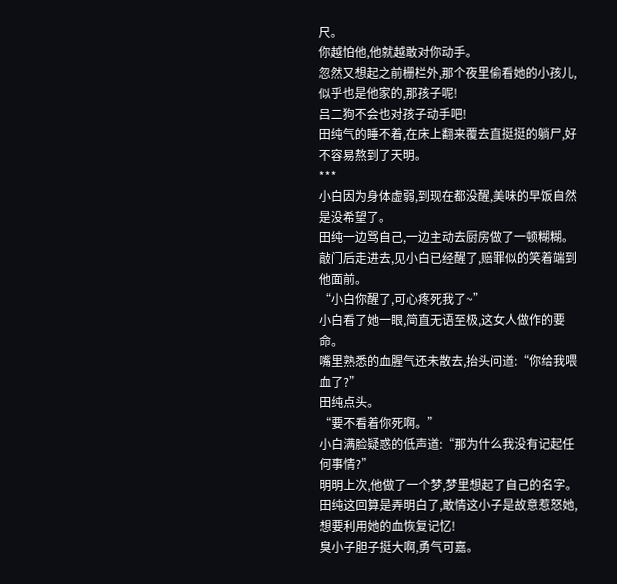尺。
你越怕他,他就越敢对你动手。
忽然又想起之前栅栏外,那个夜里偷看她的小孩儿,似乎也是他家的,那孩子呢!
吕二狗不会也对孩子动手吧!
田纯气的睡不着,在床上翻来覆去直挺挺的躺尸,好不容易熬到了天明。
***
小白因为身体虚弱,到现在都没醒,美味的早饭自然是没希望了。
田纯一边骂自己,一边主动去厨房做了一顿糊糊。
敲门后走进去,见小白已经醒了,赔罪似的笑着端到他面前。
“小白你醒了,可心疼死我了~”
小白看了她一眼,简直无语至极,这女人做作的要命。
嘴里熟悉的血腥气还未散去,抬头问道:“你给我喂血了?”
田纯点头。
“要不看着你死啊。”
小白满脸疑惑的低声道:“那为什么我没有记起任何事情?”
明明上次,他做了一个梦,梦里想起了自己的名字。
田纯这回算是弄明白了,敢情这小子是故意惹怒她,想要利用她的血恢复记忆!
臭小子胆子挺大啊,勇气可嘉。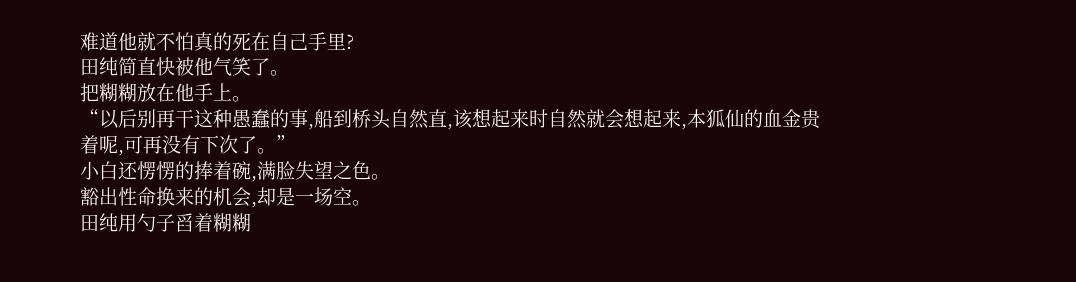难道他就不怕真的死在自己手里?
田纯简直快被他气笑了。
把糊糊放在他手上。
“以后别再干这种愚蠢的事,船到桥头自然直,该想起来时自然就会想起来,本狐仙的血金贵着呢,可再没有下次了。”
小白还愣愣的捧着碗,满脸失望之色。
豁出性命换来的机会,却是一场空。
田纯用勺子舀着糊糊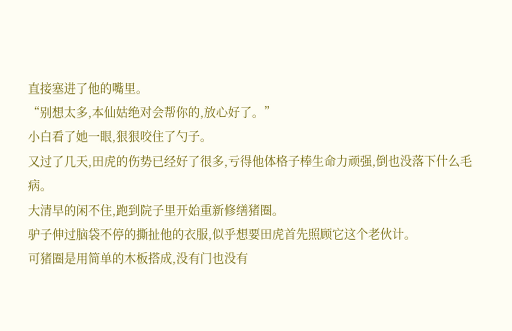直接塞进了他的嘴里。
“别想太多,本仙姑绝对会帮你的,放心好了。”
小白看了她一眼,狠狠咬住了勺子。
又过了几天,田虎的伤势已经好了很多,亏得他体格子棒生命力顽强,倒也没落下什么毛病。
大清早的闲不住,跑到院子里开始重新修缮猪圈。
驴子伸过脑袋不停的撕扯他的衣服,似乎想要田虎首先照顾它这个老伙计。
可猪圈是用简单的木板搭成,没有门也没有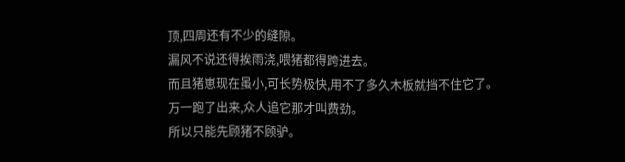顶,四周还有不少的缝隙。
漏风不说还得挨雨浇,喂猪都得跨进去。
而且猪崽现在虽小,可长势极快,用不了多久木板就挡不住它了。
万一跑了出来,众人追它那才叫费劲。
所以只能先顾猪不顾驴。